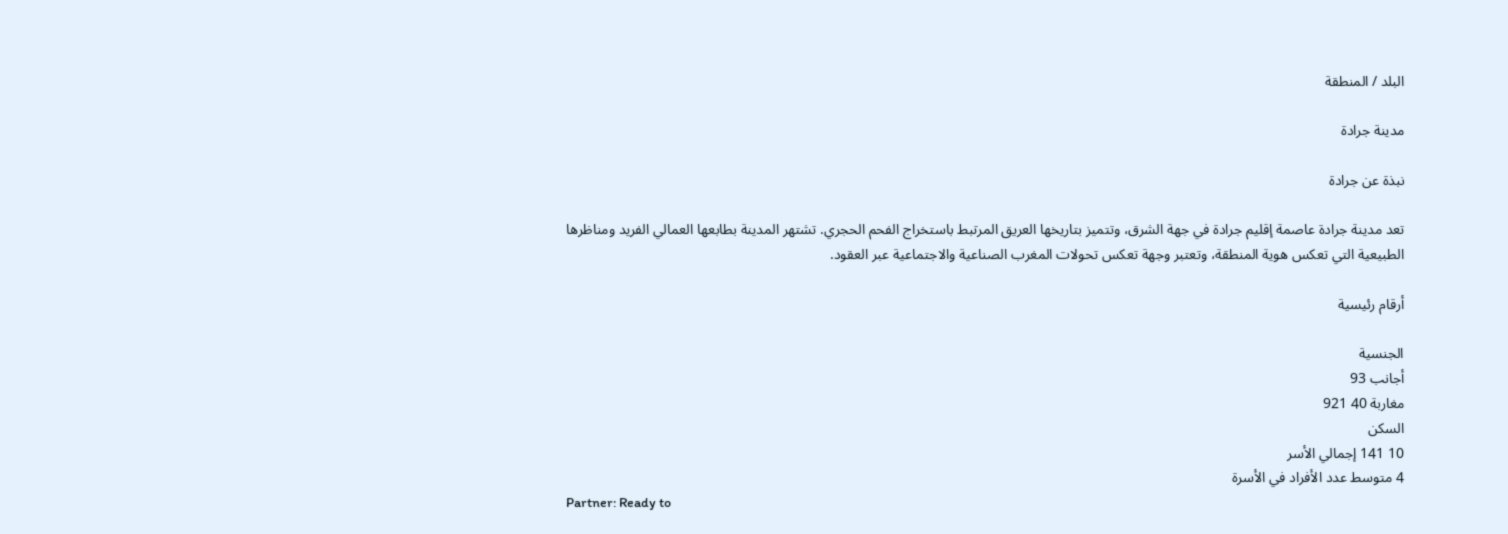البلد / المنطقة

مدينة جرادة

نبذة عن جرادة

تعد مدينة جرادة عاصمة إقليم جرادة في جهة الشرق، وتتميز بتاريخها العريق المرتبط باستخراج الفحم الحجري. تشتهر المدينة بطابعها العمالي الفريد ومناظرها الطبيعية التي تعكس هوية المنطقة، وتعتبر وجهة تعكس تحولات المغرب الصناعية والاجتماعية عبر العقود.

أرقام رئيسية

الجنسية
أجانب 93
مغاربة 40 921
السكن
10 141 إجمالي الأسر
4 متوسط عدد الأفراد في الأسرة
Partner: Ready to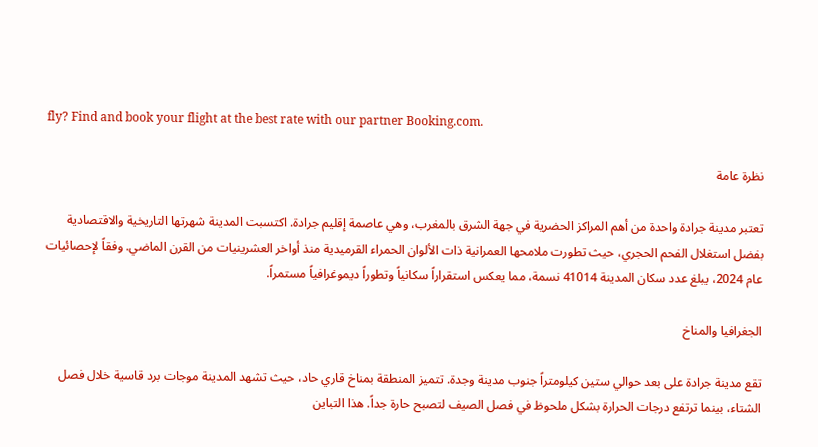fly? Find and book your flight at the best rate with our partner Booking.com.

نظرة عامة

تعتبر مدينة جرادة واحدة من أهم المراكز الحضرية في جهة الشرق بالمغرب، وهي عاصمة إقليم جرادة. اكتسبت المدينة شهرتها التاريخية والاقتصادية بفضل استغلال الفحم الحجري، حيث تطورت ملامحها العمرانية ذات الألوان الحمراء القرميدية منذ أواخر العشرينيات من القرن الماضي. وفقاً لإحصائيات عام 2024، يبلغ عدد سكان المدينة 41014 نسمة، مما يعكس استقراراً سكانياً وتطوراً ديموغرافياً مستمراً.

الجغرافيا والمناخ

تقع مدينة جرادة على بعد حوالي ستين كيلومتراً جنوب مدينة وجدة. تتميز المنطقة بمناخ قاري حاد، حيث تشهد المدينة موجات برد قاسية خلال فصل الشتاء، بينما ترتفع درجات الحرارة بشكل ملحوظ في فصل الصيف لتصبح حارة جداً. هذا التباين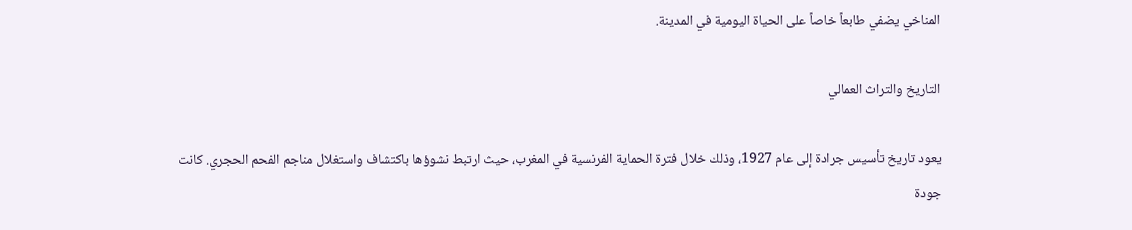المناخي يضفي طابعاً خاصاً على الحياة اليومية في المدينة.

التاريخ والتراث العمالي

يعود تاريخ تأسيس جرادة إلى عام 1927، وذلك خلال فترة الحماية الفرنسية في المغرب، حيث ارتبط نشوؤها باكتشاف واستغلال مناجم الفحم الحجري. كانت جودة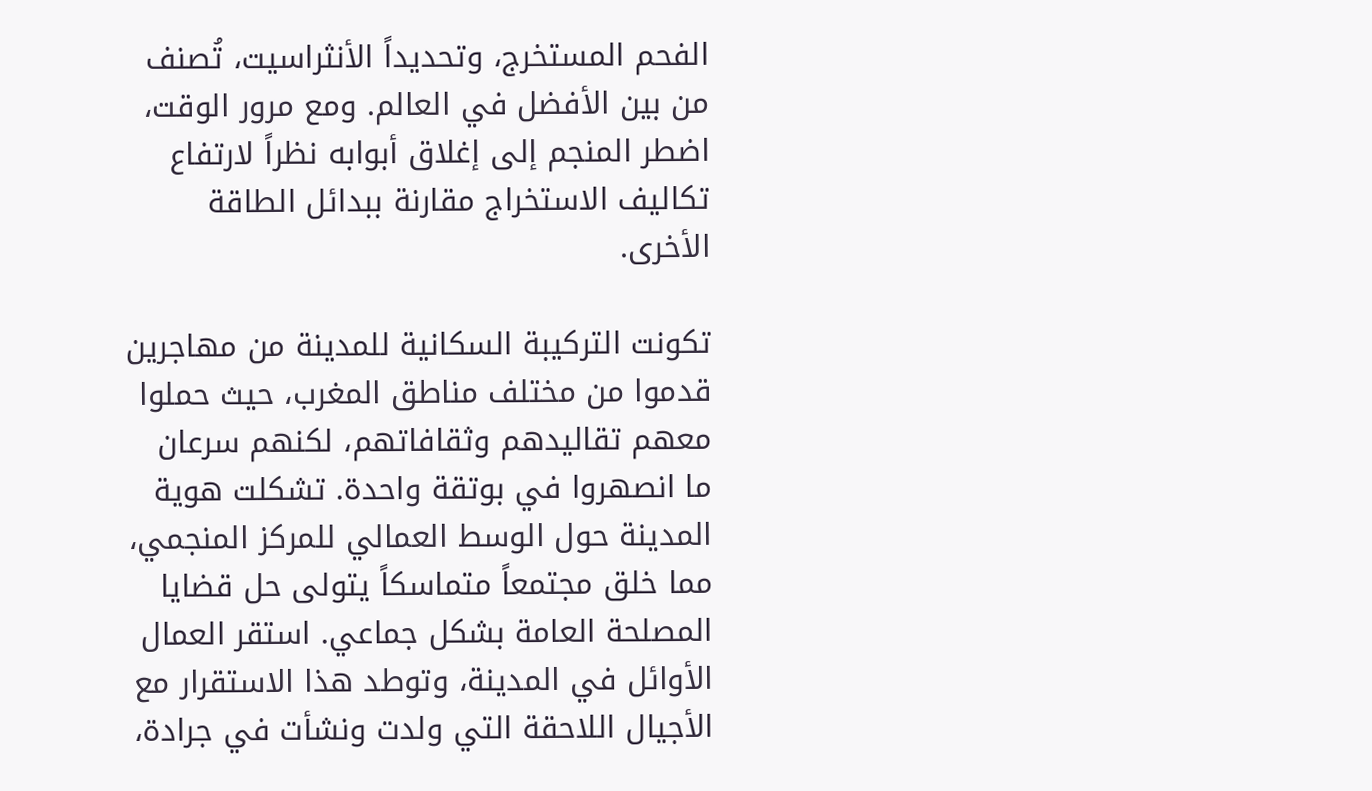الفحم المستخرج، وتحديداً الأنثراسيت، تُصنف من بين الأفضل في العالم. ومع مرور الوقت، اضطر المنجم إلى إغلاق أبوابه نظراً لارتفاع تكاليف الاستخراج مقارنة ببدائل الطاقة الأخرى.

تكونت التركيبة السكانية للمدينة من مهاجرين قدموا من مختلف مناطق المغرب، حيث حملوا معهم تقاليدهم وثقافاتهم، لكنهم سرعان ما انصهروا في بوتقة واحدة. تشكلت هوية المدينة حول الوسط العمالي للمركز المنجمي، مما خلق مجتمعاً متماسكاً يتولى حل قضايا المصلحة العامة بشكل جماعي. استقر العمال الأوائل في المدينة، وتوطد هذا الاستقرار مع الأجيال اللاحقة التي ولدت ونشأت في جرادة،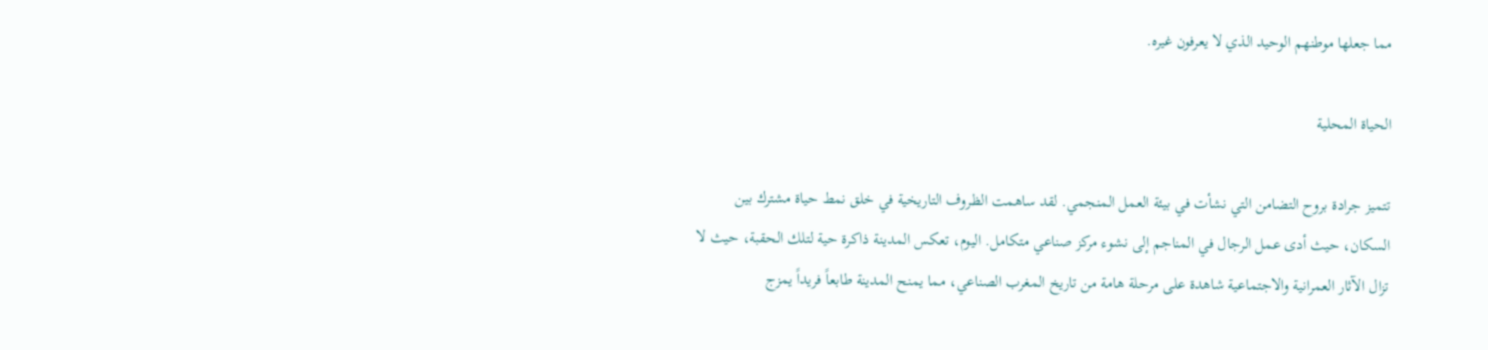مما جعلها موطنهم الوحيد الذي لا يعرفون غيره.

الحياة المحلية

تتميز جرادة بروح التضامن التي نشأت في بيئة العمل المنجمي. لقد ساهمت الظروف التاريخية في خلق نمط حياة مشترك بين السكان، حيث أدى عمل الرجال في المناجم إلى نشوء مركز صناعي متكامل. اليوم، تعكس المدينة ذاكرة حية لتلك الحقبة، حيث لا تزال الآثار العمرانية والاجتماعية شاهدة على مرحلة هامة من تاريخ المغرب الصناعي، مما يمنح المدينة طابعاً فريداً يمزج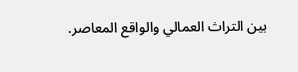بين التراث العمالي والواقع المعاصر.